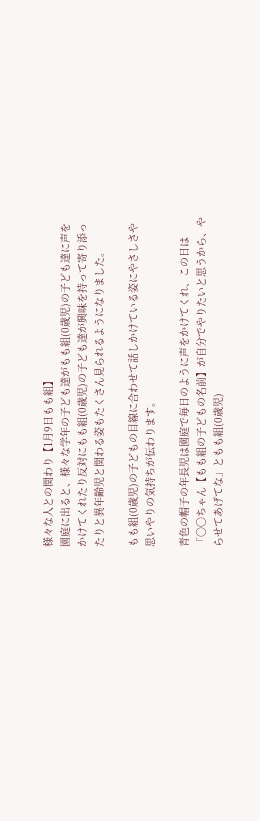様々な人との関わり【1月9日もも組】
園庭に出ると、様々な学年の子ども達がもも組(0歳児)の子ども達に声をかけてくれたり反対にもも組(0歳児)の子ども達が興味を持って寄り添ったりと異年齢児と関わる姿もたくさん見られるようになりました。

もも組(0歳児)の子どもの目線に合わせて話しかけている姿にやさしさや思いやりの気持ちが伝わります。

青色の帽子の年長児は園庭で毎日のように声をかけてくれ、この日は「〇〇ちゃん【もも組の子どもの名前】が自分でやりたいと思うから、やらせてあげてな」ともも組(0歳児)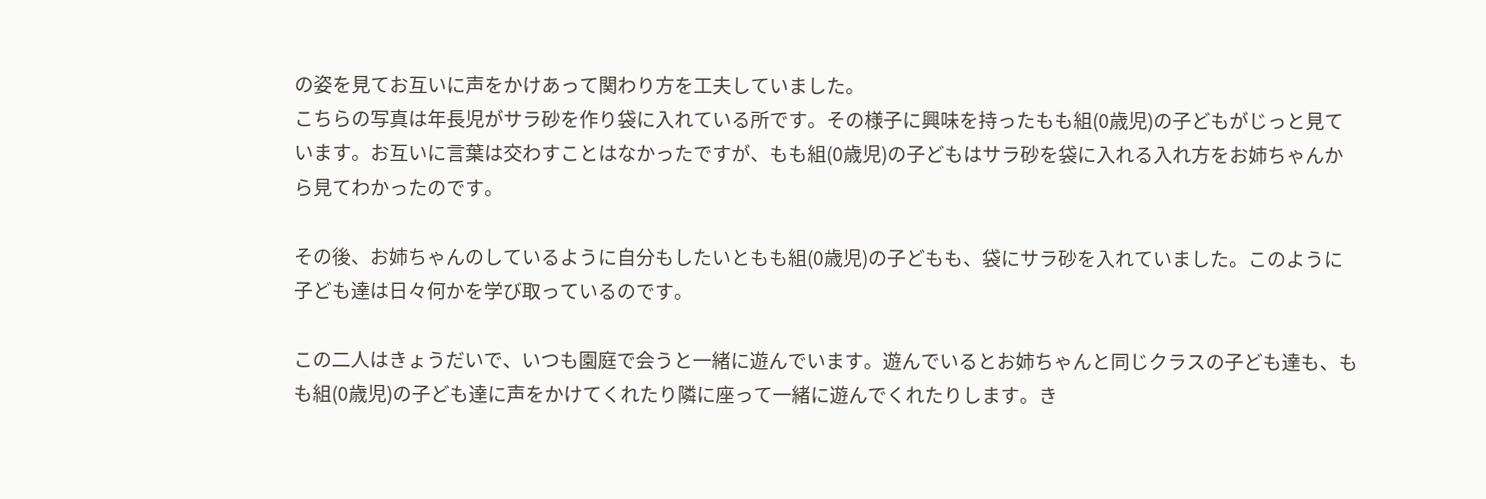の姿を見てお互いに声をかけあって関わり方を工夫していました。
こちらの写真は年長児がサラ砂を作り袋に入れている所です。その様子に興味を持ったもも組(0歳児)の子どもがじっと見ています。お互いに言葉は交わすことはなかったですが、もも組(0歳児)の子どもはサラ砂を袋に入れる入れ方をお姉ちゃんから見てわかったのです。

その後、お姉ちゃんのしているように自分もしたいともも組(0歳児)の子どもも、袋にサラ砂を入れていました。このように子ども達は日々何かを学び取っているのです。

この二人はきょうだいで、いつも園庭で会うと一緒に遊んでいます。遊んでいるとお姉ちゃんと同じクラスの子ども達も、もも組(0歳児)の子ども達に声をかけてくれたり隣に座って一緒に遊んでくれたりします。き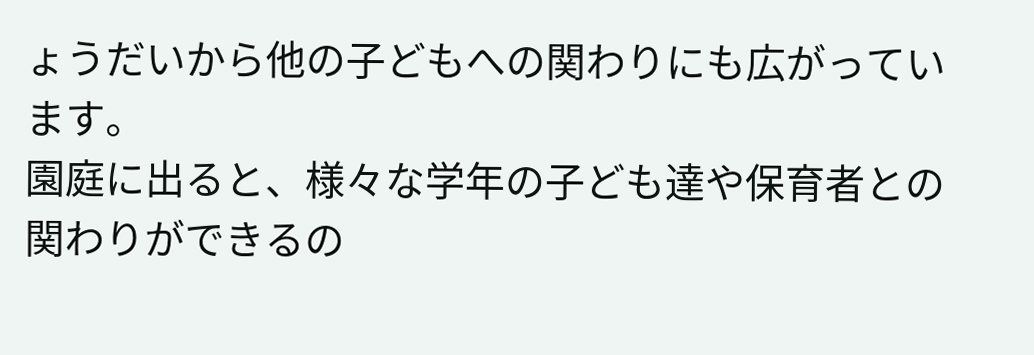ょうだいから他の子どもへの関わりにも広がっています。
園庭に出ると、様々な学年の子ども達や保育者との関わりができるの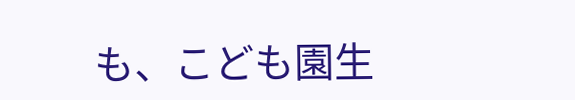も、こども園生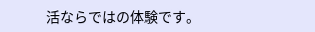活ならではの体験です。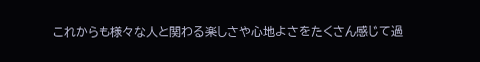これからも様々な人と関わる楽しさや心地よさをたくさん感じて過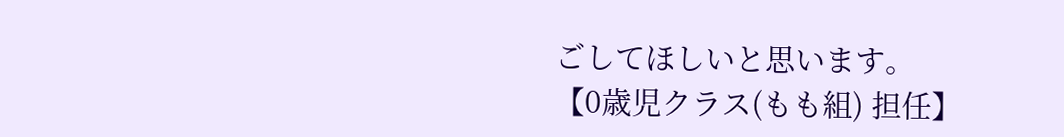ごしてほしいと思います。
【0歳児クラス(もも組) 担任】